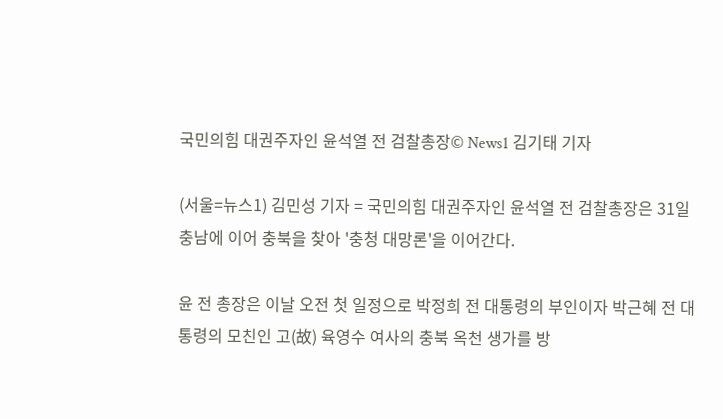국민의힘 대권주자인 윤석열 전 검찰총장© News1 김기태 기자

(서울=뉴스1) 김민성 기자 = 국민의힘 대권주자인 윤석열 전 검찰총장은 31일 충남에 이어 충북을 찾아 '충청 대망론'을 이어간다.

윤 전 총장은 이날 오전 첫 일정으로 박정희 전 대통령의 부인이자 박근혜 전 대통령의 모친인 고(故) 육영수 여사의 충북 옥천 생가를 방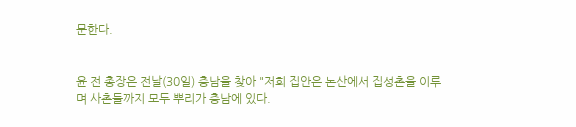문한다.


윤 전 총장은 전날(30일) 충남을 찾아 "저희 집안은 논산에서 집성촌을 이루며 사촌들까지 모두 뿌리가 충남에 있다.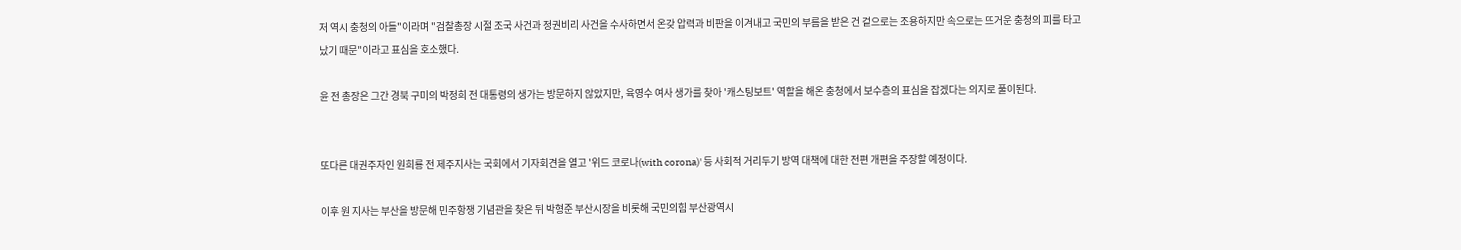저 역시 충청의 아들"이라며 "검찰총장 시절 조국 사건과 정권비리 사건을 수사하면서 온갖 압력과 비판을 이겨내고 국민의 부름을 받은 건 겉으로는 조용하지만 속으로는 뜨거운 충청의 피를 타고났기 때문"이라고 표심을 호소했다.

윤 전 총장은 그간 경북 구미의 박정희 전 대통령의 생가는 방문하지 않았지만, 육영수 여사 생가를 찾아 '캐스팅보트' 역할을 해온 충청에서 보수층의 표심을 잡겠다는 의지로 풀이된다.


또다른 대권주자인 원희룡 전 제주지사는 국회에서 기자회견을 열고 '위드 코로나(with corona)' 등 사회적 거리두기 방역 대책에 대한 전편 개편을 주장할 예정이다.

이후 원 지사는 부산을 방문해 민주항쟁 기념관을 찾은 뒤 박형준 부산시장을 비롯해 국민의힘 부산광역시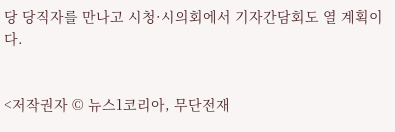당 당직자를 만나고 시청·시의회에서 기자간담회도 열 계획이다.


<저작권자 © 뉴스1코리아, 무단전재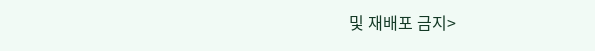및 재배포 금지>